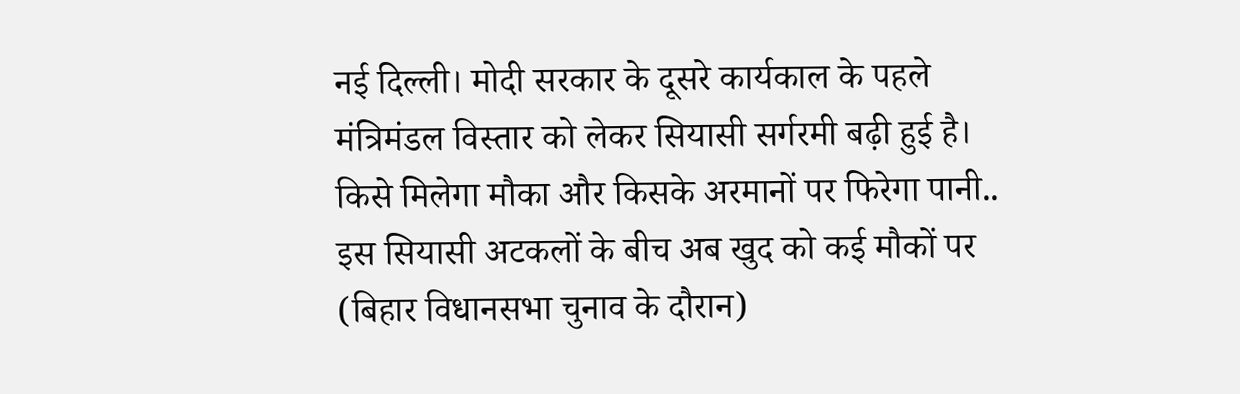नई दिल्ली। मोदी सरकार के दूसरे कार्यकाल के पहले मंत्रिमंडल विस्तार को लेकर सियासी सर्गरमी बढ़ी हुई है। किसे मिलेगा मौका और किसके अरमानों पर फिरेगा पानी.. इस सियासी अटकलों के बीच अब खुद को कई मौकों पर (बिहार विधानसभा चुनाव के दौरान)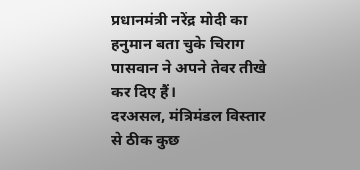प्रधानमंत्री नरेंद्र मोदी का हनुमान बता चुके चिराग पासवान ने अपने तेवर तीखे कर दिए हैं।
दरअसल, मंत्रिमंडल विस्तार से ठीक कुछ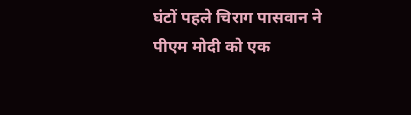घंटों पहले चिराग पासवान ने पीएम मोदी को एक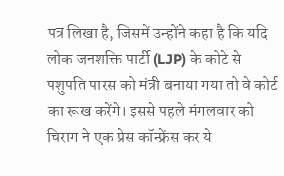पत्र लिखा है, जिसमें उन्होंने कहा है कि यदि लोक जनशक्ति पार्टी (LJP) के कोटे से पशुपति पारस को मंत्री बनाया गया तो वे कोर्ट का रूख करेंगे। इससे पहले मंगलवार को चिराग ने एक प्रेस कॉन्फ्रेंस कर ये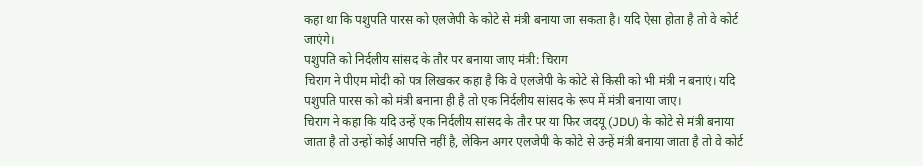कहा था कि पशुपति पारस को एलजेपी के कोटे से मंत्री बनाया जा सकता है। यदि ऐसा होता है तो वे कोर्ट जाएंगे।
पशुपति को निर्दलीय सांसद के तौर पर बनाया जाए मंत्री: चिराग
चिराग ने पीएम मोदी को पत्र लिखकर कहा है कि वे एलजेपी के कोटे से किसी को भी मंत्री न बनाएं। यदि पशुपति पारस को को मंत्री बनाना ही है तो एक निर्दलीय सांसद के रूप में मंत्री बनाया जाए।
चिराग ने कहा कि यदि उन्हें एक निर्दलीय सांसद के तौर पर या फिर जदयू (JDU) के कोटे से मंत्री बनाया जाता है तो उन्हों कोई आपत्ति नहीं है, लेकिन अगर एलजेपी के कोटे से उन्हें मंत्री बनाया जाता है तो वे कोर्ट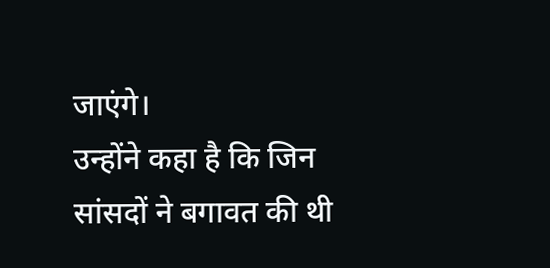जाएंगे।
उन्होंने कहा है कि जिन सांसदों ने बगावत की थी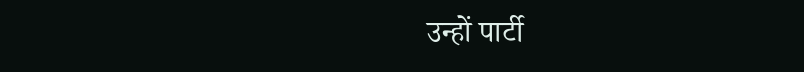उन्हों पार्टी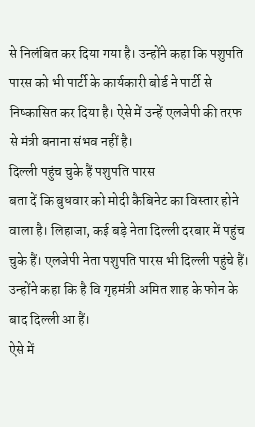से निलंबित कर दिया गया है। उन्होंने कहा कि पशुपति पारस को भी पार्टी के कार्यकारी बोर्ड ने पार्टी से निष्कासित कर दिया है। ऐसे में उन्हें एलजेपी की तरफ से मंत्री बनाना संभव नहीं है।
दिल्ली पहुंच चुके हैं पशुपति पारस
बता दें कि बुधवार को मोदी कैबिनेट का विस्तार होने वाला है। लिहाजा, कई बड़े नेता दिल्ली दरबार में पहुंच चुके हैं। एलजेपी नेता पशुपति पारस भी दिल्ली पहुंचे हैं। उन्होंने कहा कि है वि गृहमंत्री अमित शाह के फोन के बाद दिल्ली आ हैं।
ऐसे में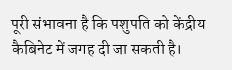पूरी संभावना है कि पशुपति को केंद्रीय कैबिनेट में जगह दी जा सकती है।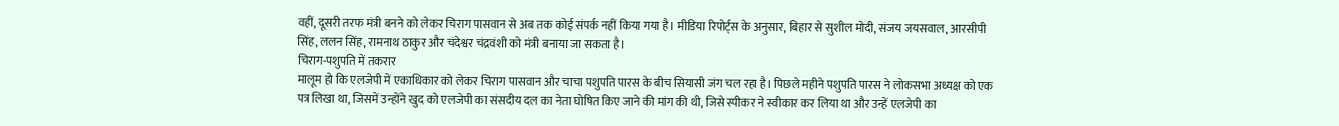वहीं, दूसरी तरफ मंत्री बनने को लेकर चिराग पासवान से अब तक कोई संपर्क नहीं किया गया है। मीडिया रिपोर्ट्स के अनुसार, बिहार से सुशील मोदी, संजय जयसवाल, आरसीपी सिंह, ललन सिंह, रामनाथ ठाकुर और चंदेश्वर चंद्रवंशी को मंत्री बनाया जा सकता है।
चिराग-पशुपति में तकरार
मालूम हो कि एलजेपी में एकाधिकार को लेकर चिराग पासवान और चाचा पशुपति पारस के बीच सियासी जंग चल रहा है। पिछले महीने पशुपति पारस ने लोकसभा अध्यक्ष को एक पत्र लिखा था, जिसमें उन्होंने खुद को एलजेपी का संसदीय दल का नेता घोषित किए जाने की मांग की थी, जिसे स्पीकर ने स्वीकार कर लिया था और उन्हें एलजेपी का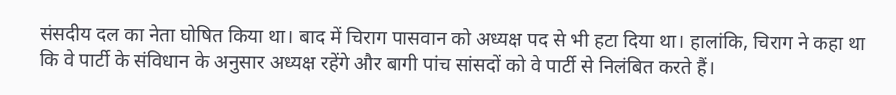संसदीय दल का नेता घोषित किया था। बाद में चिराग पासवान को अध्यक्ष पद से भी हटा दिया था। हालांकि, चिराग ने कहा था कि वे पार्टी के संविधान के अनुसार अध्यक्ष रहेंगे और बागी पांच सांसदों को वे पार्टी से निलंबित करते हैं।